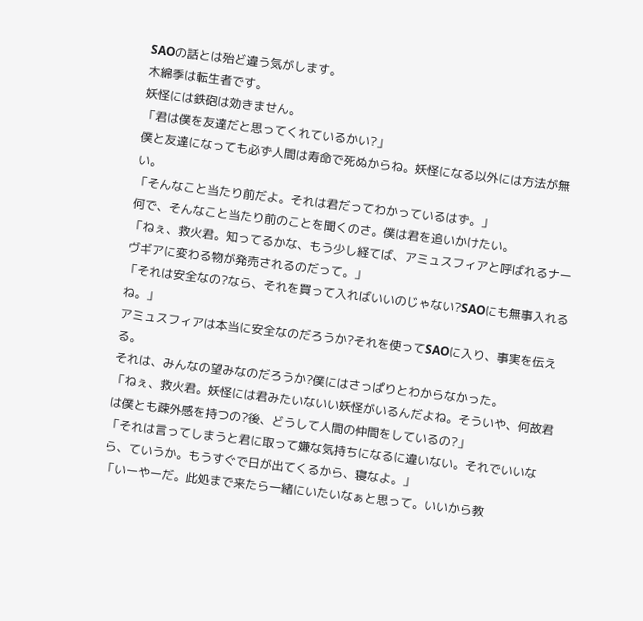SAOの話とは殆ど違う気がします。
木綿季は転生者です。
妖怪には鉄砲は効きません。
「君は僕を友達だと思ってくれているかい?」
僕と友達になっても必ず人間は寿命で死ぬからね。妖怪になる以外には方法が無い。
「そんなこと当たり前だよ。それは君だってわかっているはず。」
何で、そんなこと当たり前のことを聞くのさ。僕は君を追いかけたい。
「ねぇ、救火君。知ってるかな、もう少し経てば、アミュスフィアと呼ばれるナーヴギアに変わる物が発売されるのだって。」
「それは安全なの?なら、それを買って入ればいいのじゃない?SAOにも無事入れるね。」
アミュスフィアは本当に安全なのだろうか?それを使ってSAOに入り、事実を伝える。
それは、みんなの望みなのだろうか?僕にはさっぱりとわからなかった。
「ねぇ、救火君。妖怪には君みたいないい妖怪がいるんだよね。そういや、何故君は僕とも疎外感を持つの?後、どうして人間の仲間をしているの?」
「それは言ってしまうと君に取って嫌な気持ちになるに違いない。それでいいなら、ていうか。もうすぐで日が出てくるから、寝なよ。」
「いーやーだ。此処まで来たら一緒にいたいなぁと思って。いいから教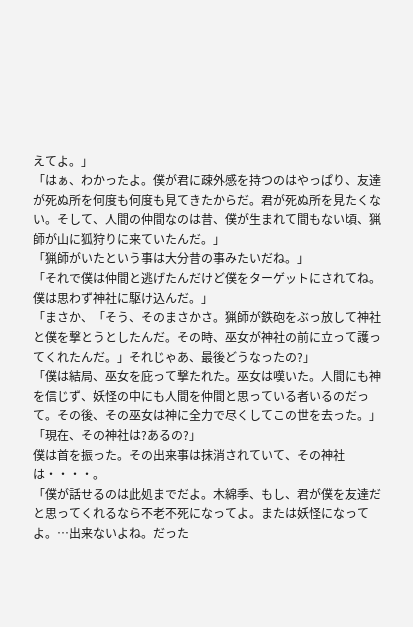えてよ。」
「はぁ、わかったよ。僕が君に疎外感を持つのはやっぱり、友達が死ぬ所を何度も何度も見てきたからだ。君が死ぬ所を見たくない。そして、人間の仲間なのは昔、僕が生まれて間もない頃、猟師が山に狐狩りに来ていたんだ。」
「猟師がいたという事は大分昔の事みたいだね。」
「それで僕は仲間と逃げたんだけど僕をターゲットにされてね。僕は思わず神社に駆け込んだ。」
「まさか、「そう、そのまさかさ。猟師が鉄砲をぶっ放して神社と僕を撃とうとしたんだ。その時、巫女が神社の前に立って護ってくれたんだ。」それじゃあ、最後どうなったの?」
「僕は結局、巫女を庇って撃たれた。巫女は嘆いた。人間にも神を信じず、妖怪の中にも人間を仲間と思っている者いるのだって。その後、その巫女は神に全力で尽くしてこの世を去った。」
「現在、その神社は?あるの?」
僕は首を振った。その出来事は抹消されていて、その神社は・・・・。
「僕が話せるのは此処までだよ。木綿季、もし、君が僕を友達だと思ってくれるなら不老不死になってよ。または妖怪になってよ。…出来ないよね。だった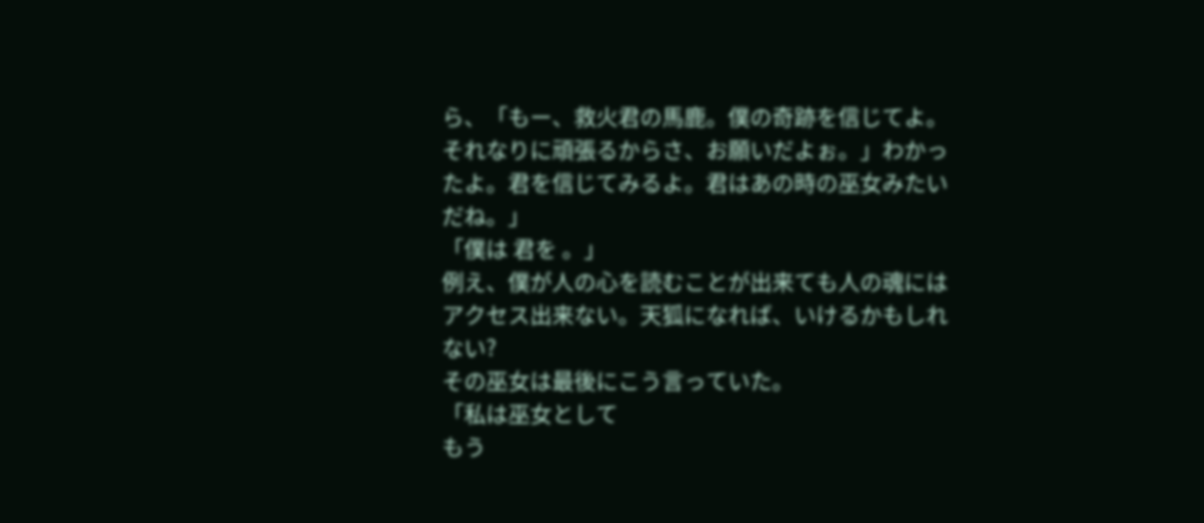ら、「もー、救火君の馬鹿。僕の奇跡を信じてよ。それなりに頑張るからさ、お願いだよぉ。」わかったよ。君を信じてみるよ。君はあの時の巫女みたいだね。」
「僕は 君を 。」
例え、僕が人の心を読むことが出来ても人の魂にはアクセス出来ない。天狐になれば、いけるかもしれない?
その巫女は最後にこう言っていた。
「私は巫女として
もう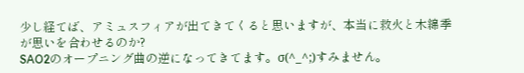少し経てば、アミュスフィアが出てきてくると思いますが、本当に救火と木綿季が思いを合わせるのか?
SAO2のオープニング曲の逆になってきてます。σ(^_^;)すみません。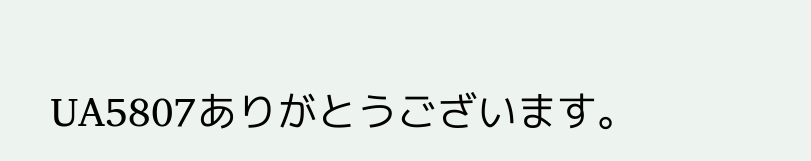UA5807ありがとうございます。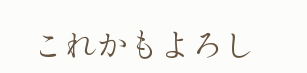これかもよろし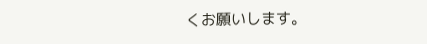くお願いします。